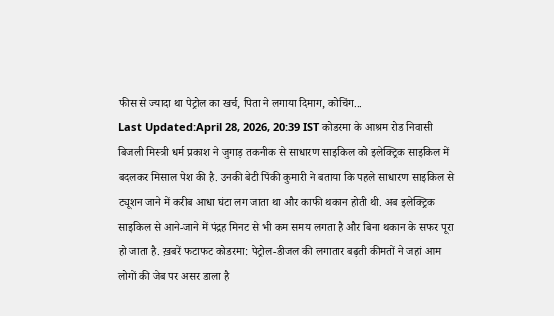फीस से ज्यादा था पेट्रोल का खर्च, पिता ने लगाया दिमाग, कोचिंग...
Last Updated:April 28, 2026, 20:39 IST कोडरमा के आश्रम रोड निवासी बिजली मिस्त्री धर्म प्रकाश ने जुगाड़ तकनीक से साधारण साइकिल को इलेक्ट्रिक साइकिल में बदलकर मिसाल पेश की है. उनकी बेटी पिंकी कुमारी ने बताया कि पहले साधारण साइकिल से ट्यूशन जाने में करीब आधा घंटा लग जाता था और काफी थकान होती थी. अब इलेक्ट्रिक साइकिल से आने-जाने में पंद्रह मिनट से भी कम समय लगता है और बिना थकान के सफर पूरा हो जाता है. ख़बरें फटाफट कोडरमा: पेट्रोल-डीजल की लगातार बढ़ती कीमतों ने जहां आम लोगों की जेब पर असर डाला है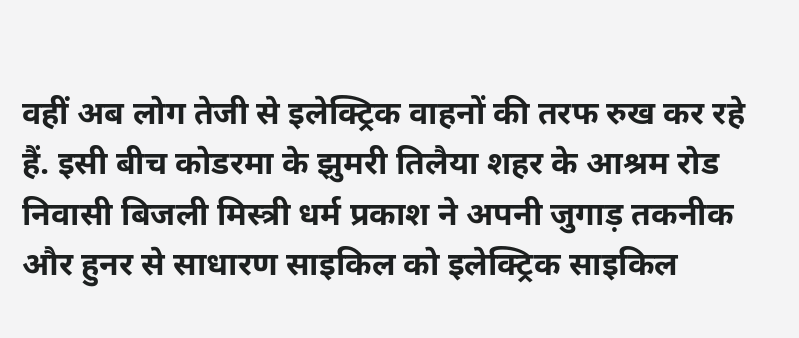वहीं अब लोग तेजी से इलेक्ट्रिक वाहनों की तरफ रुख कर रहे हैं. इसी बीच कोडरमा के झुमरी तिलैया शहर के आश्रम रोड निवासी बिजली मिस्त्री धर्म प्रकाश ने अपनी जुगाड़ तकनीक और हुनर से साधारण साइकिल को इलेक्ट्रिक साइकिल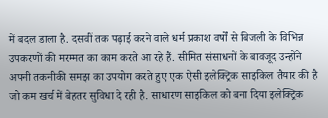में बदल डाला है. दसवीं तक पढ़ाई करने वाले धर्म प्रकाश वर्षों से बिजली के विभिन्न उपकरणों की मरम्मत का काम करते आ रहे हैं. सीमित संसाधनों के बावजूद उन्होंने अपनी तकनीकी समझ का उपयोग करते हुए एक ऐसी इलेक्ट्रिक साइकिल तैयार की है जो कम खर्च में बेहतर सुविधा दे रही है. साधारण साइकिल को बना दिया इलेक्ट्रिक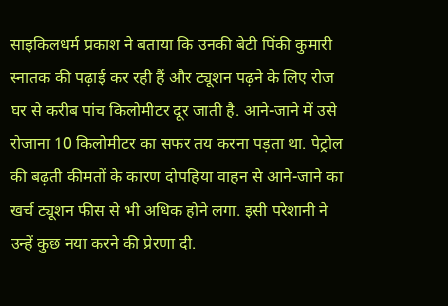साइकिलधर्म प्रकाश ने बताया कि उनकी बेटी पिंकी कुमारी स्नातक की पढ़ाई कर रही हैं और ट्यूशन पढ़ने के लिए रोज घर से करीब पांच किलोमीटर दूर जाती है. आने-जाने में उसे रोजाना 10 किलोमीटर का सफर तय करना पड़ता था. पेट्रोल की बढ़ती कीमतों के कारण दोपहिया वाहन से आने-जाने का खर्च ट्यूशन फीस से भी अधिक होने लगा. इसी परेशानी ने उन्हें कुछ नया करने की प्रेरणा दी.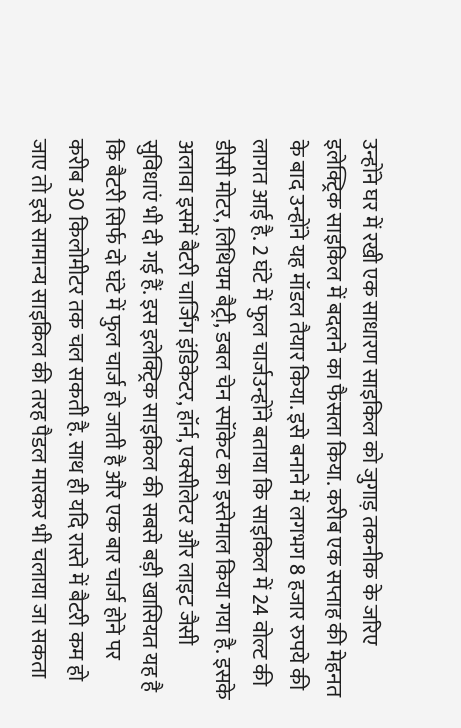उन्होंने घर में रखी एक साधारण साइकिल को जुगाड़ तकनीक के जरिए इलेक्ट्रिक साइकिल में बदलने का फैसला किया. करीब एक सप्ताह की मेहनत के बाद उन्होंने यह मॉडल तैयार किया. इसे बनाने में लगभग 8 हजार रुपये की लागत आई है. 2 घंटे में फुल चार्जउन्होंने बताया कि साइकिल में 24 वोल्ट की डीसी मोटर, लिथियम बैट्री, डबल चेन स्पॉकेट का इस्तेमाल किया गया है. इसके अलावा इसमें बैटरी चार्जिंग इंडिकेटर, हॉर्न, एक्सीलेटर और लाइट जैसी सुविधाएं भी दी गई हैं. इस इलेक्ट्रिक साइकिल की सबसे बड़ी खासियत यह है कि बैटरी सिर्फ दो घंटे में फुल चार्ज हो जाती है और एक बार चार्ज होने पर करीब 30 किलोमीटर तक चल सकती है. साथ ही यदि रास्ते में बैटरी कम हो जाए तो इसे सामान्य साइकिल की तरह पैडल मारकर भी चलाया जा सकता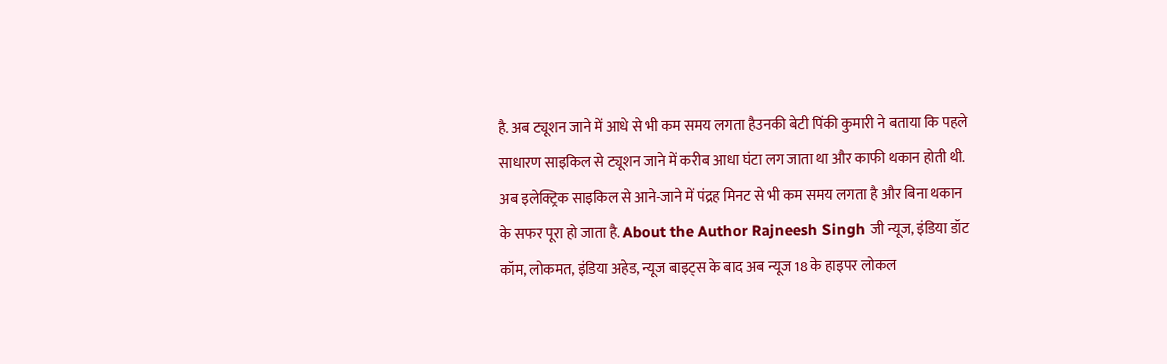है. अब ट्यूशन जाने में आधे से भी कम समय लगता हैउनकी बेटी पिंकी कुमारी ने बताया कि पहले साधारण साइकिल से ट्यूशन जाने में करीब आधा घंटा लग जाता था और काफी थकान होती थी. अब इलेक्ट्रिक साइकिल से आने-जाने में पंद्रह मिनट से भी कम समय लगता है और बिना थकान के सफर पूरा हो जाता है. About the Author Rajneesh Singh जी न्यूज, इंडिया डॉट कॉम, लोकमत, इंडिया अहेड, न्यूज बाइट्स के बाद अब न्यूज 18 के हाइपर लोकल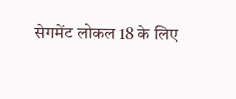सेगमेंट लोकल 18 के लिए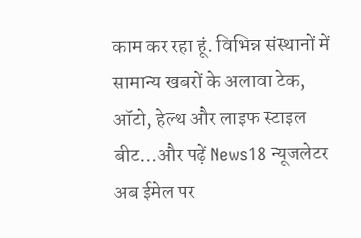काम कर रहा हूं. विभिन्न संस्थानों में सामान्य खबरों के अलावा टेक, ऑटो, हेल्थ और लाइफ स्टाइल बीट…और पढ़ें News18 न्यूजलेटर अब ईमेल पर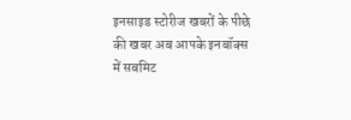इनसाइड स्टोरीज खबरों के पीछे की खबर अब आपके इनबॉक्स में सबमिट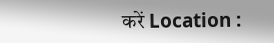करें Location :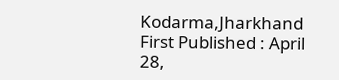Kodarma,Jharkhand First Published : April 28,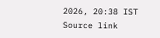2026, 20:38 IST Source link